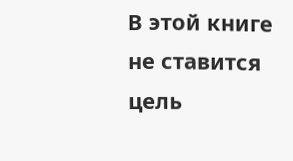В этой книге не ставится цель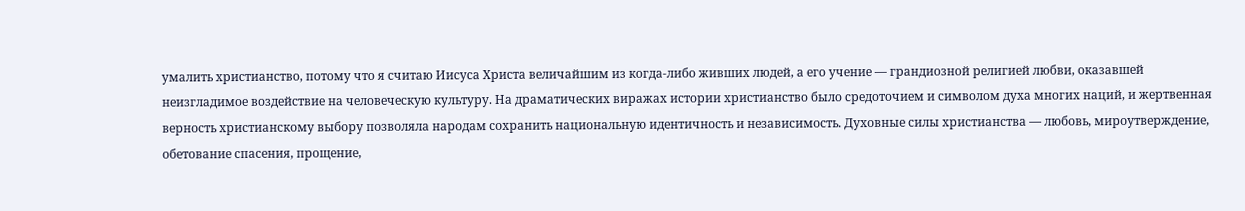умалить христианство, потому что я считаю Иисуса Христа величайшим из когда-либо живших людей, а его учение — грандиозной религией любви, оказавшей неизгладимое воздействие на человеческую культуру. На драматических виражах истории христианство было средоточием и символом духа многих наций, и жертвенная верность христианскому выбору позволяла народам сохранить национальную идентичность и независимость. Духовные силы христианства — любовь, мироутверждение, обетование спасения, прощение,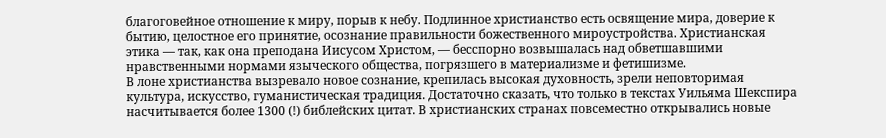благоговейное отношение к миру, порыв к небу. Подлинное христианство есть освящение мира, доверие к бытию, целостное его принятие, осознание правильности божественного мироустройства. Христианская этика — так, как она преподана Иисусом Христом, — бесспорно возвышалась над обветшавшими нравственными нормами языческого общества, погрязшего в материализме и фетишизме.
В лоне христианства вызревало новое сознание, крепилась высокая духовность, зрели неповторимая культура, искусство, гуманистическая традиция. Достаточно сказать, что только в текстах Уильяма Шекспира насчитывается более 1300 (!) библейских цитат. В христианских странах повсеместно открывались новые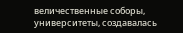величественные соборы, университеты, создавалась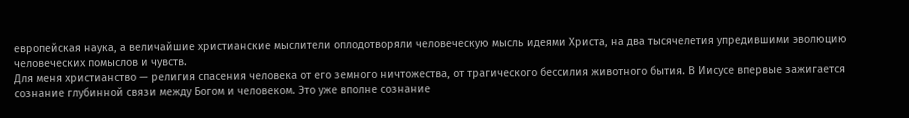европейская наука, а величайшие христианские мыслители оплодотворяли человеческую мысль идеями Христа, на два тысячелетия упредившими эволюцию человеческих помыслов и чувств.
Для меня христианство — религия спасения человека от его земного ничтожества, от трагического бессилия животного бытия. В Иисусе впервые зажигается сознание глубинной связи между Богом и человеком. Это уже вполне сознание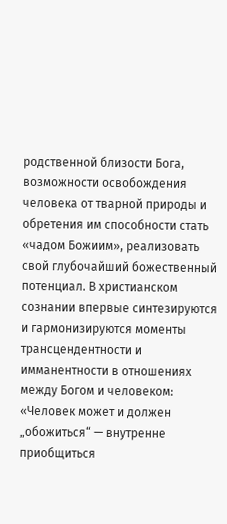родственной близости Бога, возможности освобождения человека от тварной природы и обретения им способности стать «чадом Божиим», реализовать свой глубочайший божественный потенциал. В христианском сознании впервые синтезируются и гармонизируются моменты трансцендентности и имманентности в отношениях между Богом и человеком: «Человек может и должен „обожиться“ — внутренне приобщиться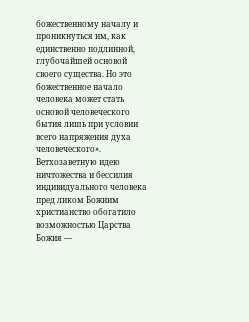божественному началу и проникнуться им, как единственно подлинной, глубочайшей основой своего существа. Но это божественное начало человека может стать основой человеческого бытия лишь при условии всего напряжения духа человеческого».
Ветхозаветную идею ничтожества и бессилия индивидуального человека пред ликом Божиим христианство обогатило возможностью Царства Божия —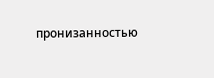пронизанностью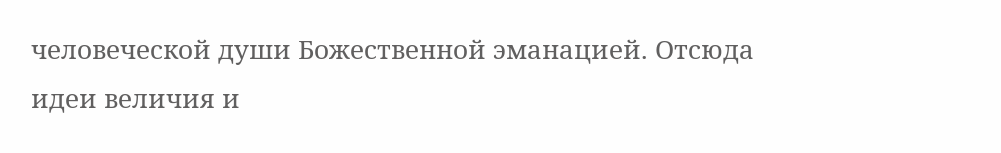человеческой души Божественной эманацией. Отсюда идеи величия и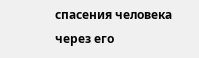спасения человека через его